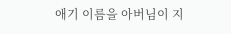애기 이름을 아버님이 지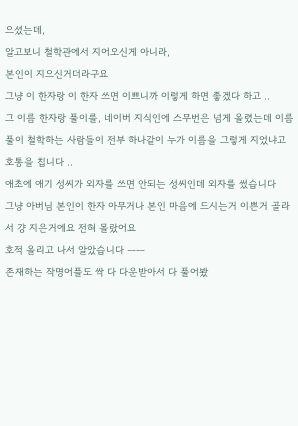으셨는데,
알고보니 철학관에서 지어오신게 아니라,
본인이 지으신거더라구요
그냥 이 한자랑 이 한자 쓰면 이쁘니까 이렇게 하면 좋겠다 하고 ..
그 이름 한자랑 풀이를, 네이버 지식인에 스무번은 넘게 올렸는데 이름풀이 철학하는 사람들이 전부 하나같이 누가 이름을 그렇게 지었냐고 호통을 칩니다 ..
애초에 애기 성씨가 외자를 쓰면 안되는 성씨인데 외자를 썼습니다
그냥 아버님 본인이 한자 아무거나 본인 마음에 드시는거 이쁜거 골라서 걍 지은거에요 전혀 몰랐어요
호적 올리고 나서 알았습니다 ㅡㅡ
존재하는 작명어플도 싹 다 다운받아서 다 풀어봤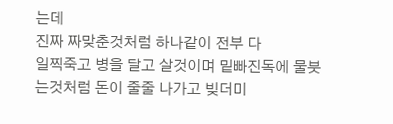는데
진짜 짜맞춘것처럼 하나같이 전부 다
일찍죽고 병을 달고 살것이며 밑빠진독에 물붓는것처럼 돈이 줄줄 나가고 빚더미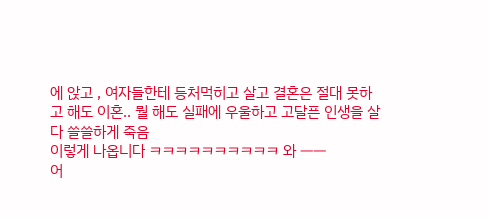에 앉고 , 여자들한테 등처먹히고 살고 결혼은 절대 못하고 해도 이혼.. 뭘 해도 실패에 우울하고 고달픈 인생을 살다 쓸쓸하게 죽음
이렇게 나옵니다 ㅋㅋㅋㅋㅋㅋㅋㅋㅋㅋ 와 ㅡㅡ
어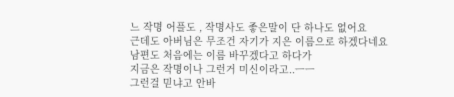느 작명 어플도 , 작명사도 좋은말이 단 하나도 없어요
근데도 아버님은 무조건 자기가 지은 이름으로 하겠다네요
남편도 처음에는 이름 바꾸겠다고 하다가
지금은 작명이나 그런거 미신이라고..ㅡㅡ
그런걸 믿냐고 안바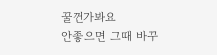꿀껀가봐요
안좋으면 그때 바꾸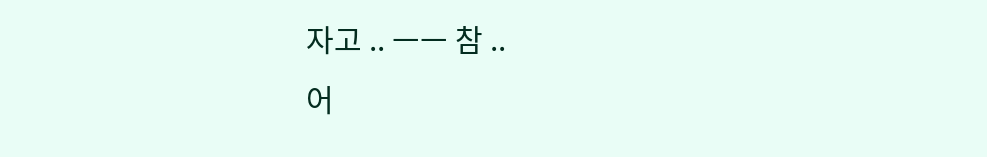자고 .. ㅡㅡ 참 ..
어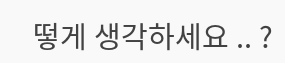떻게 생각하세요 .. ?